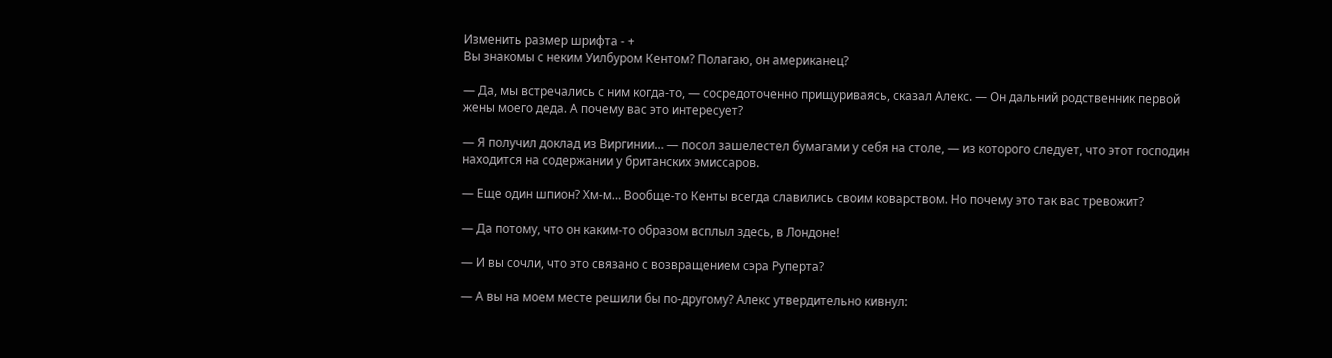Изменить размер шрифта - +
Вы знакомы с неким Уилбуром Кентом? Полагаю, он американец?

— Да, мы встречались с ним когда-то, — сосредоточенно прищуриваясь, сказал Алекс. — Он дальний родственник первой жены моего деда. А почему вас это интересует?

— Я получил доклад из Виргинии… — посол зашелестел бумагами у себя на столе, — из которого следует, что этот господин находится на содержании у британских эмиссаров.

— Еще один шпион? Хм-м… Вообще-то Кенты всегда славились своим коварством. Но почему это так вас тревожит?

— Да потому, что он каким-то образом всплыл здесь, в Лондоне!

— И вы сочли, что это связано с возвращением сэра Руперта?

— А вы на моем месте решили бы по-другому? Алекс утвердительно кивнул: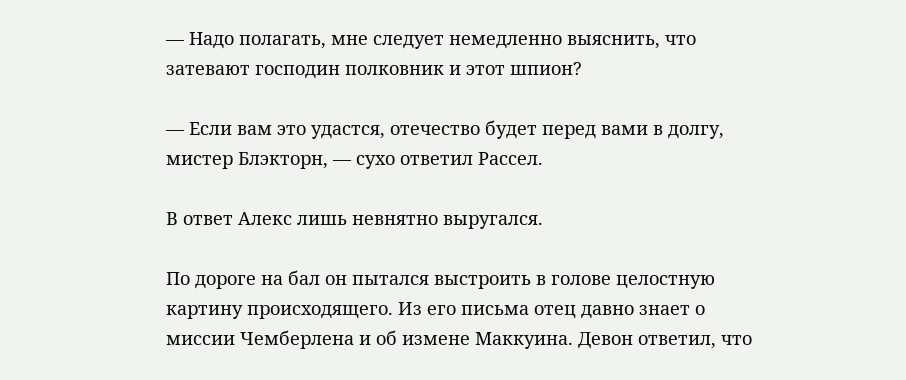— Надо полагать, мне следует немедленно выяснить, что затевают господин полковник и этот шпион?

— Если вам это удастся, отечество будет перед вами в долгу, мистер Блэкторн, — сухо ответил Рассел.

В ответ Алекс лишь невнятно выругался.

По дороге на бал он пытался выстроить в голове целостную картину происходящего. Из его письма отец давно знает о миссии Чемберлена и об измене Маккуина. Девон ответил, что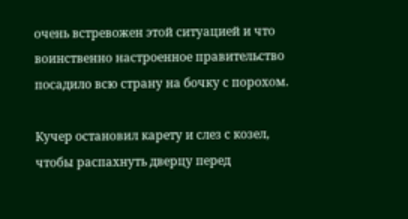очень встревожен этой ситуацией и что воинственно настроенное правительство посадило всю страну на бочку с порохом.

Кучер остановил карету и слез с козел, чтобы распахнуть дверцу перед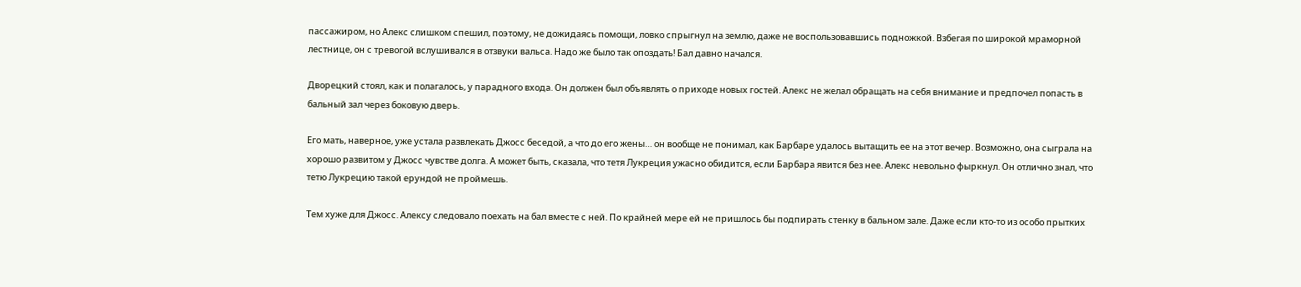пассажиром, но Алекс слишком спешил, поэтому, не дожидаясь помощи, ловко спрыгнул на землю, даже не воспользовавшись подножкой. Взбегая по широкой мраморной лестнице, он с тревогой вслушивался в отзвуки вальса. Надо же было так опоздать! Бал давно начался.

Дворецкий стоял, как и полагалось, у парадного входа. Он должен был объявлять о приходе новых гостей. Алекс не желал обращать на себя внимание и предпочел попасть в бальный зал через боковую дверь.

Его мать, наверное, уже устала развлекать Джосс беседой, а что до его жены… он вообще не понимал, как Барбаре удалось вытащить ее на этот вечер. Возможно, она сыграла на хорошо развитом у Джосс чувстве долга. А может быть, сказала, что тетя Лукреция ужасно обидится, если Барбара явится без нее. Алекс невольно фыркнул. Он отлично знал, что тетю Лукрецию такой ерундой не проймешь.

Тем хуже для Джосс. Алексу следовало поехать на бал вместе с ней. По крайней мере ей не пришлось бы подпирать стенку в бальном зале. Даже если кто-то из особо прытких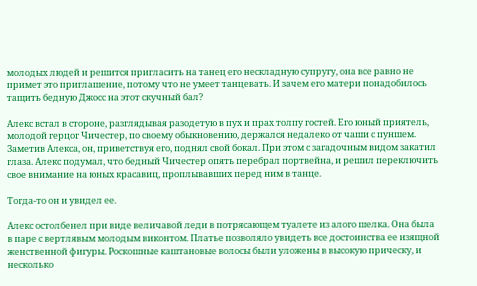молодых людей и решится пригласить на танец его нескладную супругу, она все равно не примет это приглашение, потому что не умеет танцевать. И зачем его матери понадобилось тащить бедную Джосс на этот скучный бал?

Алекс встал в стороне, разглядывая разодетую в пух и прах толпу гостей. Его юный приятель, молодой герцог Чичестер, по своему обыкновению, держался недалеко от чаши с пуншем. Заметив Алекса, он, приветствуя его, поднял свой бокал. При этом с загадочным видом закатил глаза. Алекс подумал, что бедный Чичестер опять перебрал портвейна, и решил переключить свое внимание на юных красавиц, проплывавших перед ним в танце.

Тогда-то он и увидел ее.

Алекс остолбенел при виде величавой леди в потрясающем туалете из алого шелка. Она была в паре с вертлявым молодым виконтом. Платье позволяло увидеть все достоинства ее изящной женственной фигуры. Роскошные каштановые волосы были уложены в высокую прическу, и несколько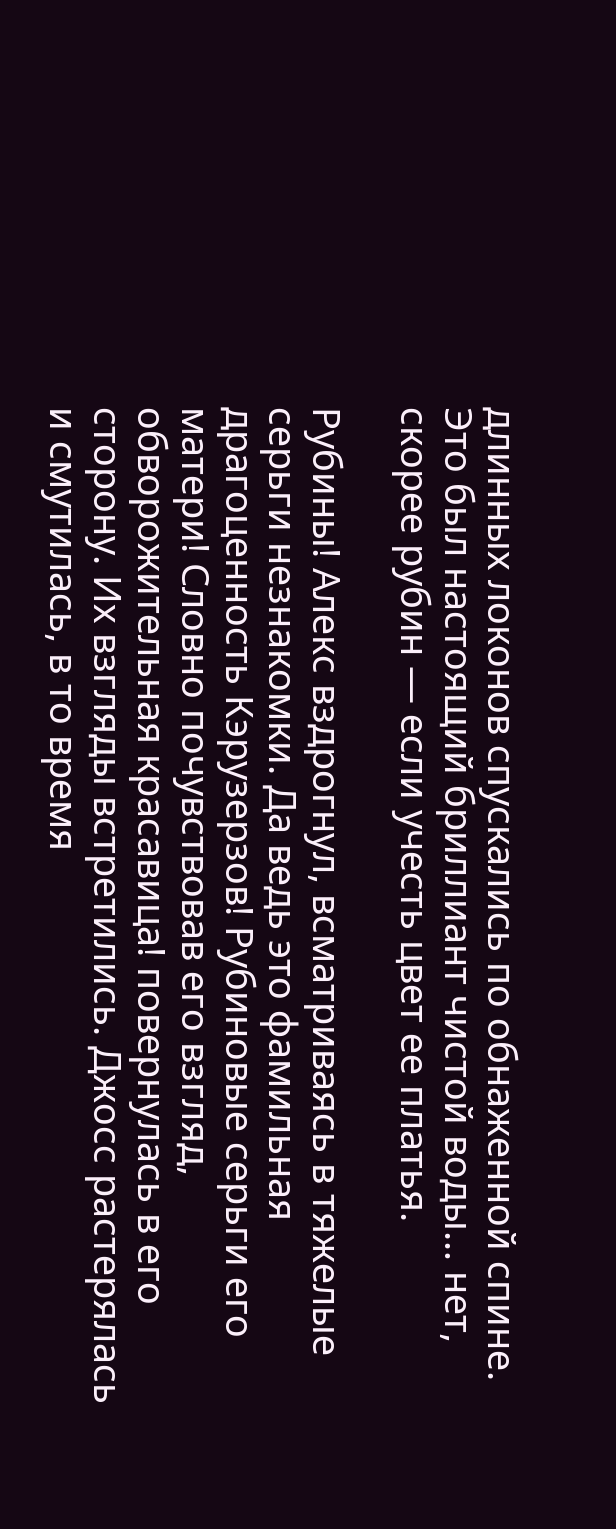длинных локонов спускались по обнаженной спине. Это был настоящий бриллиант чистой воды… нет, скорее рубин — если учесть цвет ее платья.

Рубины! Алекс вздрогнул, всматриваясь в тяжелые серьги незнакомки. Да ведь это фамильная драгоценность Кэрузерзов! Рубиновые серьги его матери! Словно почувствовав его взгляд, обворожительная красавица! повернулась в его сторону. Их взгляды встретились. Джосс растерялась и смутилась, в то время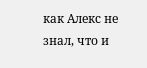как Алекс не знал, что и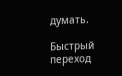думать.

Быстрый переход